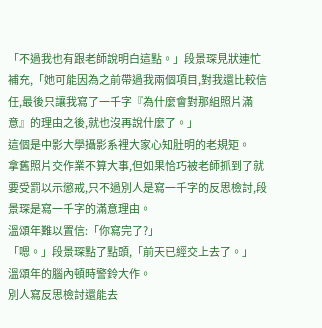「不過我也有跟老師說明白這點。」段景琛見狀連忙補充,「她可能因為之前帶過我兩個項目,對我還比較信任,最後只讓我寫了一千字『為什麼會對那組照片滿意』的理由之後,就也沒再說什麼了。」
這個是中影大學攝影系裡大家心知肚明的老規矩。
拿舊照片交作業不算大事,但如果恰巧被老師抓到了就要受罰以示懲戒,只不過別人是寫一千字的反思檢討,段景琛是寫一千字的滿意理由。
溫頌年難以置信:「你寫完了?」
「嗯。」段景琛點了點頭,「前天已經交上去了。」
溫頌年的腦內頓時警鈴大作。
別人寫反思檢討還能去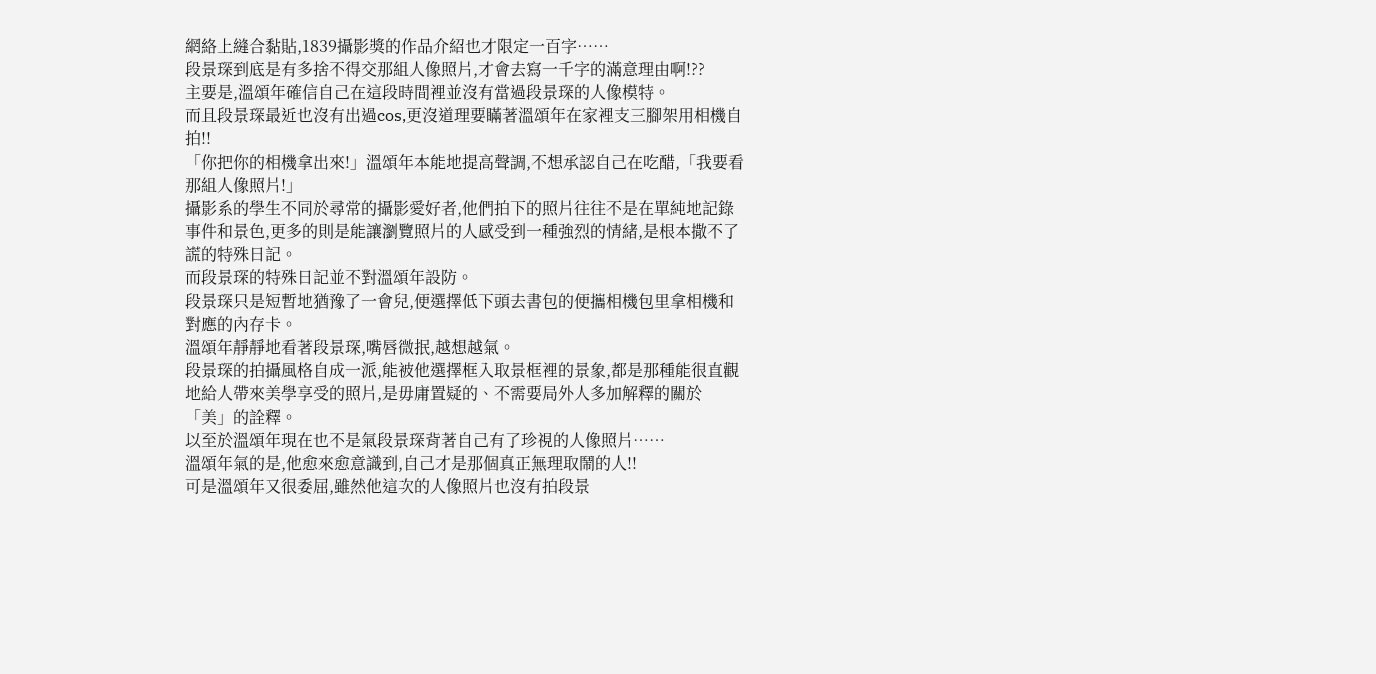網絡上縫合黏貼,1839攝影獎的作品介紹也才限定一百字……
段景琛到底是有多捨不得交那組人像照片,才會去寫一千字的滿意理由啊!??
主要是,溫頌年確信自己在這段時間裡並沒有當過段景琛的人像模特。
而且段景琛最近也沒有出過cos,更沒道理要瞞著溫頌年在家裡支三腳架用相機自拍!!
「你把你的相機拿出來!」溫頌年本能地提高聲調,不想承認自己在吃醋,「我要看那組人像照片!」
攝影系的學生不同於尋常的攝影愛好者,他們拍下的照片往往不是在單純地記錄事件和景色,更多的則是能讓瀏覽照片的人感受到一種強烈的情緒,是根本撒不了謊的特殊日記。
而段景琛的特殊日記並不對溫頌年設防。
段景琛只是短暫地猶豫了一會兒,便選擇低下頭去書包的便攜相機包里拿相機和對應的內存卡。
溫頌年靜靜地看著段景琛,嘴唇微抿,越想越氣。
段景琛的拍攝風格自成一派,能被他選擇框入取景框裡的景象,都是那種能很直觀地給人帶來美學享受的照片,是毋庸置疑的、不需要局外人多加解釋的關於「美」的詮釋。
以至於溫頌年現在也不是氣段景琛背著自己有了珍視的人像照片……
溫頌年氣的是,他愈來愈意識到,自己才是那個真正無理取鬧的人!!
可是溫頌年又很委屈,雖然他這次的人像照片也沒有拍段景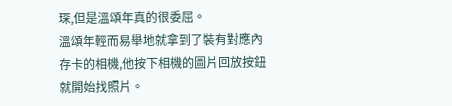琛,但是溫頌年真的很委屈。
溫頌年輕而易舉地就拿到了裝有對應內存卡的相機,他按下相機的圖片回放按鈕就開始找照片。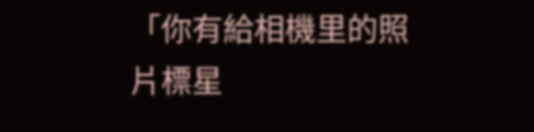「你有給相機里的照片標星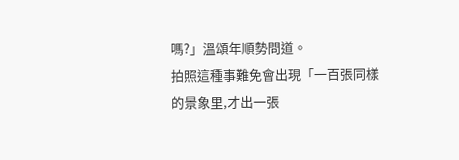嗎?」溫頌年順勢問道。
拍照這種事難免會出現「一百張同樣的景象里,才出一張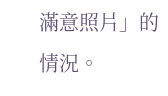滿意照片」的情況。